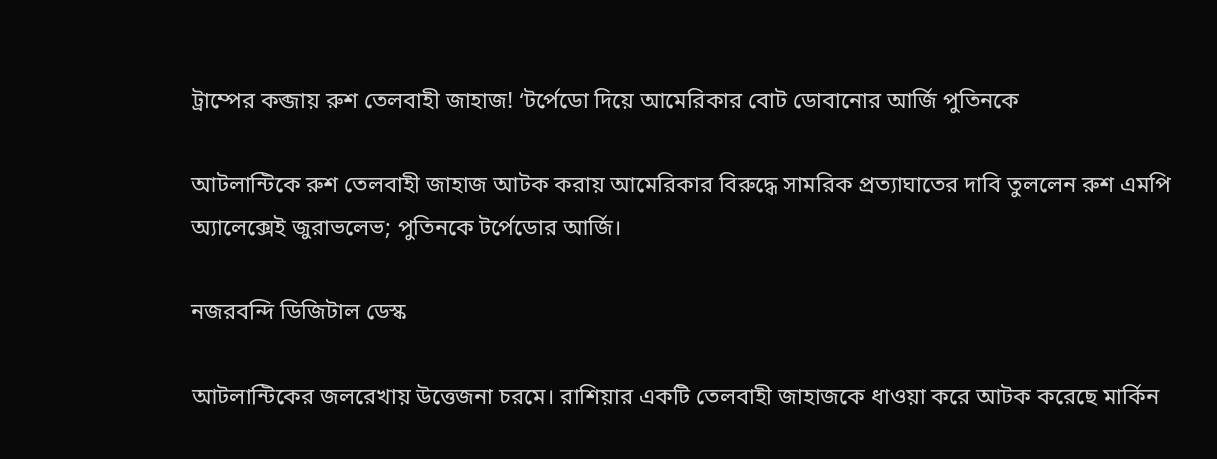ট্রাম্পের কব্জায় রুশ তেলবাহী জাহাজ! ‘টর্পেডো দিয়ে আমেরিকার বোট ডোবানোর আর্জি পুতিনকে

আটলান্টিকে রুশ তেলবাহী জাহাজ আটক করায় আমেরিকার বিরুদ্ধে সামরিক প্রত্যাঘাতের দাবি তুললেন রুশ এমপি অ্যালেক্সেই জুরাভলেভ; পুতিনকে টর্পেডোর আর্জি।

নজরবন্দি ডিজিটাল ডেস্ক

আটলান্টিকের জলরেখায় উত্তেজনা চরমে। রাশিয়ার একটি তেলবাহী জাহাজকে ধাওয়া করে আটক করেছে মার্কিন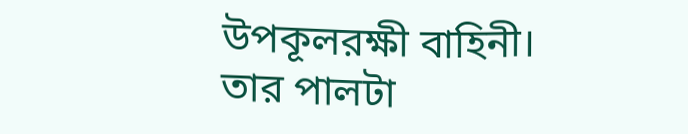উপকূলরক্ষী বাহিনী। তার পালটা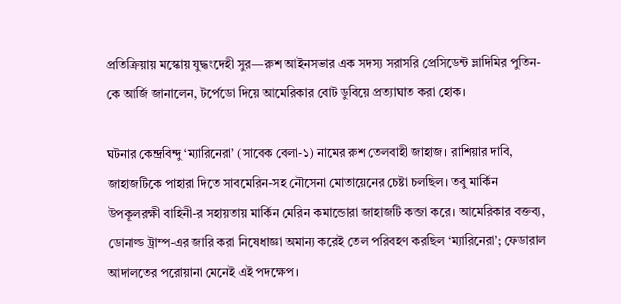প্রতিক্রিয়ায় মস্কোয় যুদ্ধংদেহী সুর—রুশ আইনসভার এক সদস্য সরাসরি প্রেসিডেন্ট ভ্লাদিমির পুতিন-কে আর্জি জানালেন, টর্পেডো দিয়ে আমেরিকার বোট ডুবিয়ে প্রত্যাঘাত করা হোক।

ঘটনার কেন্দ্রবিন্দু ‘ম্যারিনেরা’ (সাবেক বেলা-১) নামের রুশ তেলবাহী জাহাজ। রাশিয়ার দাবি, জাহাজটিকে পাহারা দিতে সাবমেরিন-সহ নৌসেনা মোতায়েনের চেষ্টা চলছিল। তবু মার্কিন উপকূলরক্ষী বাহিনী-র সহায়তায় মার্কিন মেরিন কমান্ডোরা জাহাজটি কব্জা করে। আমেরিকার বক্তব্য, ডোনাল্ড ট্রাম্প-এর জারি করা নিষেধাজ্ঞা অমান্য করেই তেল পরিবহণ করছিল ‘ম্যারিনেরা’; ফেডারাল আদালতের পরোয়ানা মেনেই এই পদক্ষেপ।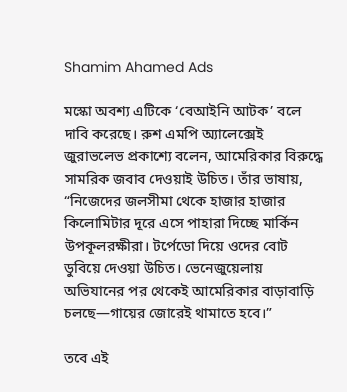Shamim Ahamed Ads

মস্কো অবশ্য এটিকে ‘বেআইনি আটক’ বলে দাবি করেছে। রুশ এমপি অ্যালেক্সেই জুরাভলেভ প্রকাশ্যে বলেন, আমেরিকার বিরুদ্ধে সামরিক জবাব দেওয়াই উচিত। তাঁর ভাষায়, “নিজেদের জলসীমা থেকে হাজার হাজার কিলোমিটার দূরে এসে পাহারা দিচ্ছে মার্কিন উপকূলরক্ষীরা। টর্পেডো দিয়ে ওদের বোট ডুবিয়ে দেওয়া উচিত। ভেনেজুয়েলায় অভিযানের পর থেকেই আমেরিকার বাড়াবাড়ি চলছে—গায়ের জোরেই থামাতে হবে।”

তবে এই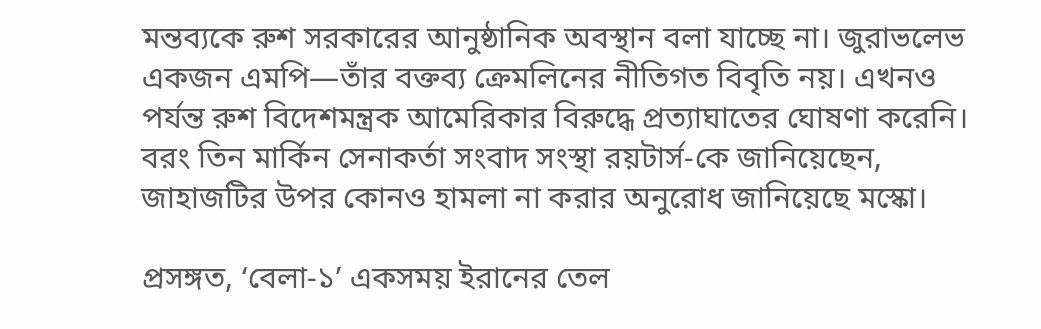মন্তব্যকে রুশ সরকারের আনুষ্ঠানিক অবস্থান বলা যাচ্ছে না। জুরাভলেভ একজন এমপি—তাঁর বক্তব্য ক্রেমলিনের নীতিগত বিবৃতি নয়। এখনও পর্যন্ত রুশ বিদেশমন্ত্রক আমেরিকার বিরুদ্ধে প্রত্যাঘাতের ঘোষণা করেনি। বরং তিন মার্কিন সেনাকর্তা সংবাদ সংস্থা রয়টার্স-কে জানিয়েছেন, জাহাজটির উপর কোনও হামলা না করার অনুরোধ জানিয়েছে মস্কো।

প্রসঙ্গত, ‘বেলা-১’ একসময় ইরানের তেল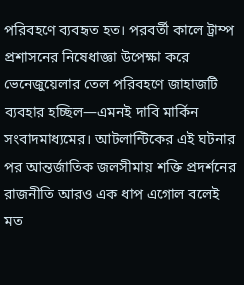পরিবহণে ব্যবহৃত হত। পরবর্তী কালে ট্রাম্প প্রশাসনের নিষেধাজ্ঞা উপেক্ষা করে ভেনেজুয়েলার তেল পরিবহণে জাহাজটি ব্যবহার হচ্ছিল—এমনই দাবি মার্কিন সংবাদমাধ্যমের। আটলান্টিকের এই ঘটনার পর আন্তর্জাতিক জলসীমায় শক্তি প্রদর্শনের রাজনীতি আরও এক ধাপ এগোল বলেই মত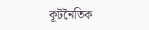কূটনৈতিক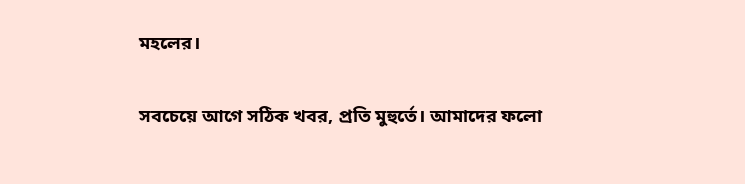মহলের।

সবচেয়ে আগে সঠিক খবর, প্রতি মুহুর্তে। আমাদের ফলো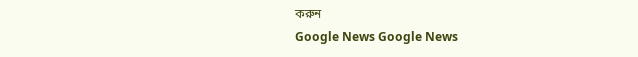করুন
Google News Google News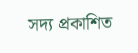সদ্য প্রকাশিত